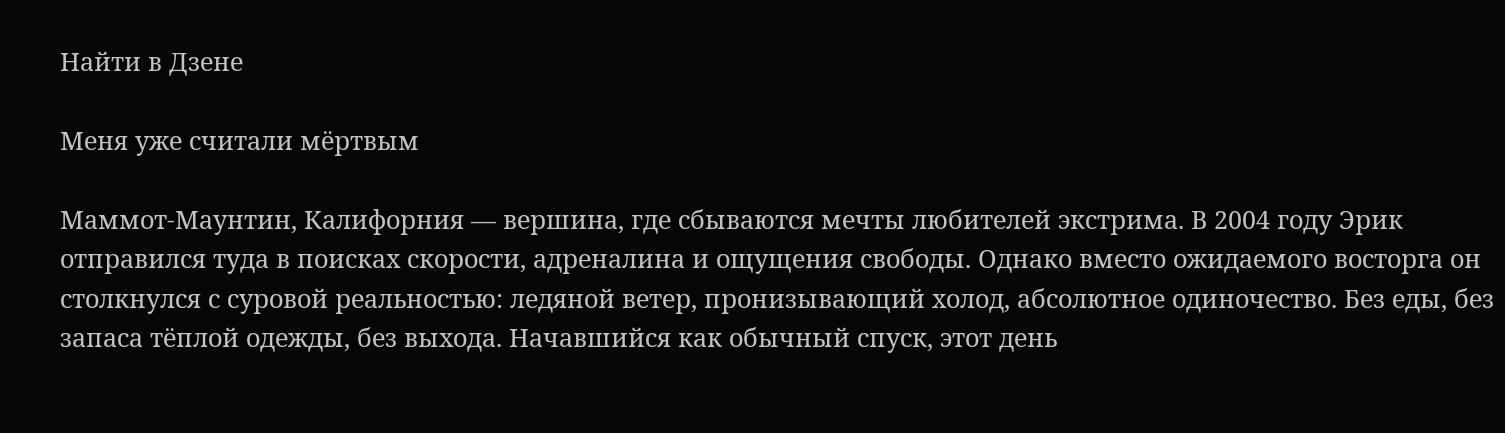Найти в Дзене

Меня уже считали мёртвым

Маммот-Маунтин, Калифорния — вершина, где сбываются мечты любителей экстрима. В 2004 году Эрик отправился туда в поисках скорости, адреналина и ощущения свободы. Однако вместо ожидаемого восторга он столкнулся с суровой реальностью: ледяной ветер, пронизывающий холод, абсолютное одиночество. Без еды, без запаса тёплой одежды, без выхода. Начавшийся как обычный спуск, этот день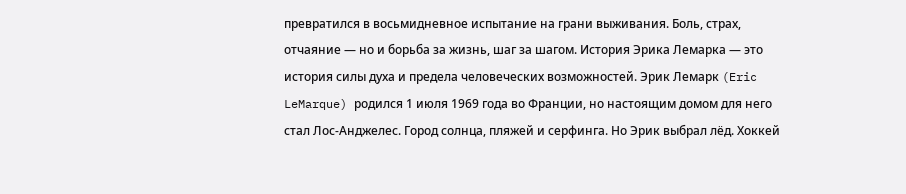превратился в восьмидневное испытание на грани выживания. Боль, страх, отчаяние — но и борьба за жизнь, шаг за шагом. История Эрика Лемарка — это история силы духа и предела человеческих возможностей. Эрик Лемарк (Eric LeMarque) родился 1 июля 1969 года во Франции, но настоящим домом для него стал Лос-Анджелес. Город солнца, пляжей и серфинга. Но Эрик выбрал лёд. Хоккей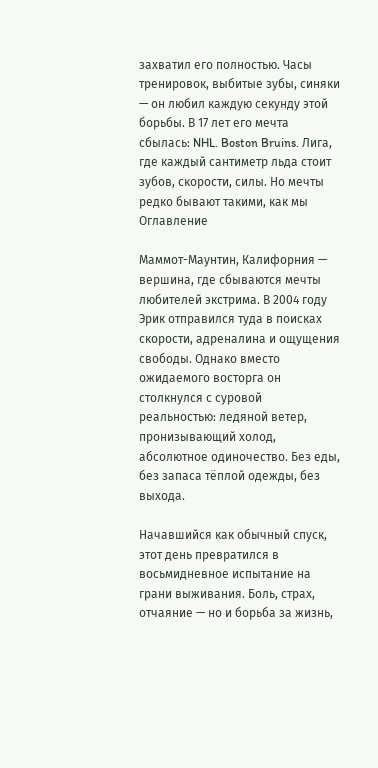захватил его полностью. Часы тренировок, выбитые зубы, синяки — он любил каждую секунду этой борьбы. В 17 лет его мечта сбылась: NHL. Boston Bruins. Лига, где каждый сантиметр льда стоит зубов, скорости, силы. Но мечты редко бывают такими, как мы
Оглавление

Маммот-Маунтин, Калифорния — вершина, где сбываются мечты любителей экстрима. В 2004 году Эрик отправился туда в поисках скорости, адреналина и ощущения свободы. Однако вместо ожидаемого восторга он столкнулся с суровой реальностью: ледяной ветер, пронизывающий холод, абсолютное одиночество. Без еды, без запаса тёплой одежды, без выхода.

Начавшийся как обычный спуск, этот день превратился в восьмидневное испытание на грани выживания. Боль, страх, отчаяние — но и борьба за жизнь,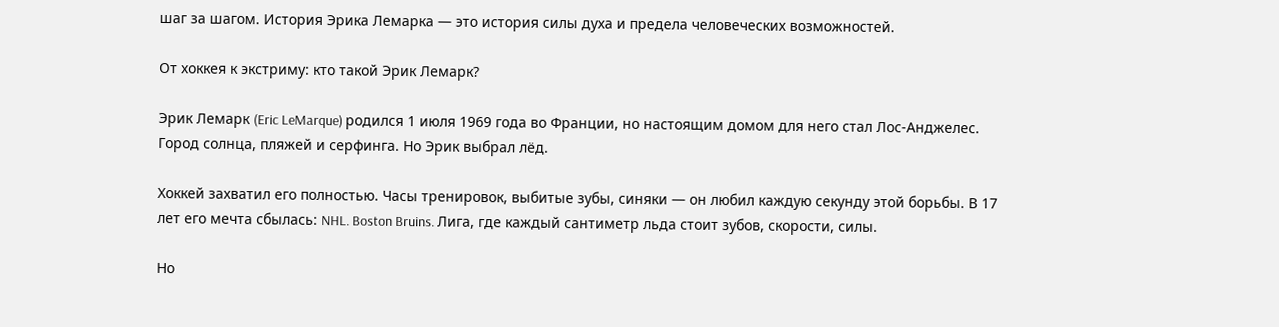шаг за шагом. История Эрика Лемарка — это история силы духа и предела человеческих возможностей.

От хоккея к экстриму: кто такой Эрик Лемарк?

Эрик Лемарк (Eric LeMarque) родился 1 июля 1969 года во Франции, но настоящим домом для него стал Лос-Анджелес. Город солнца, пляжей и серфинга. Но Эрик выбрал лёд.

Хоккей захватил его полностью. Часы тренировок, выбитые зубы, синяки — он любил каждую секунду этой борьбы. В 17 лет его мечта сбылась: NHL. Boston Bruins. Лига, где каждый сантиметр льда стоит зубов, скорости, силы.

Но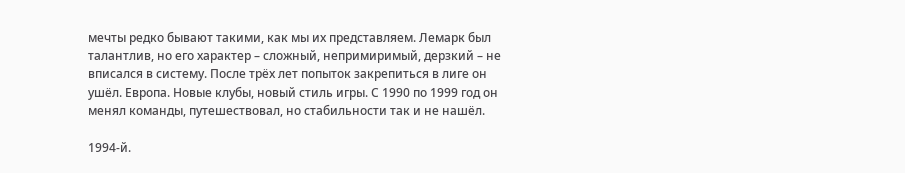мечты редко бывают такими, как мы их представляем. Лемарк был талантлив, но его характер – сложный, непримиримый, дерзкий – не вписался в систему. После трёх лет попыток закрепиться в лиге он ушёл. Европа. Новые клубы, новый стиль игры. С 1990 по 1999 год он менял команды, путешествовал, но стабильности так и не нашёл.

1994-й.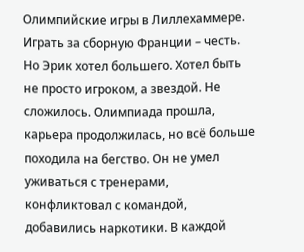Олимпийские игры в Лиллехаммере. Играть за сборную Франции – честь. Но Эрик хотел большего. Хотел быть не просто игроком, а звездой. Не сложилось. Олимпиада прошла, карьера продолжилась, но всё больше походила на бегство. Он не умел уживаться с тренерами, конфликтовал с командой, добавились наркотики. В каждой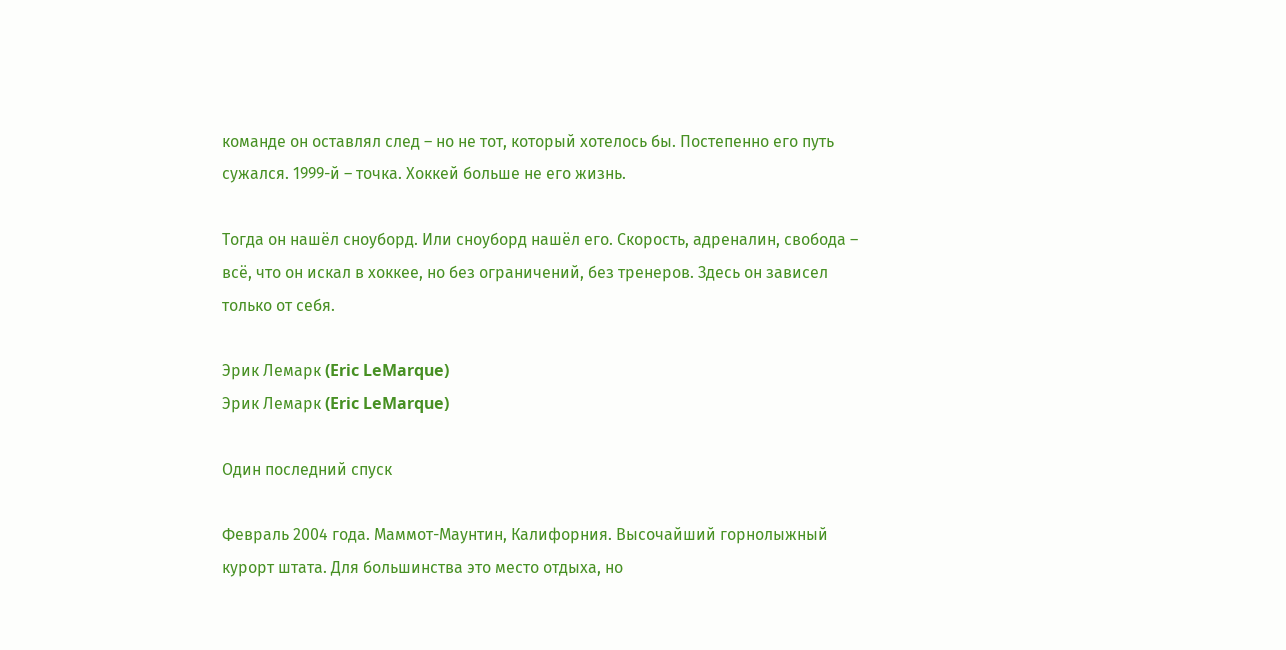команде он оставлял след – но не тот, который хотелось бы. Постепенно его путь сужался. 1999-й – точка. Хоккей больше не его жизнь.

Тогда он нашёл сноуборд. Или сноуборд нашёл его. Скорость, адреналин, свобода – всё, что он искал в хоккее, но без ограничений, без тренеров. Здесь он зависел только от себя.

Эрик Лемарк (Eric LeMarque)
Эрик Лемарк (Eric LeMarque)

Один последний спуск

Февраль 2004 года. Маммот-Маунтин, Калифорния. Высочайший горнолыжный курорт штата. Для большинства это место отдыха, но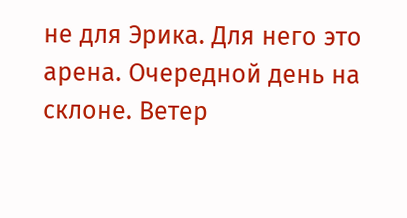не для Эрика. Для него это арена. Очередной день на склоне. Ветер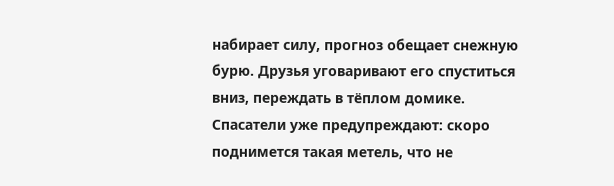набирает силу, прогноз обещает снежную бурю. Друзья уговаривают его спуститься вниз, переждать в тёплом домике. Спасатели уже предупреждают: скоро поднимется такая метель, что не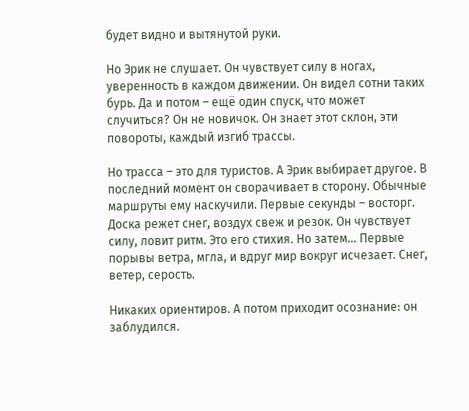будет видно и вытянутой руки.

Но Эрик не слушает. Он чувствует силу в ногах, уверенность в каждом движении. Он видел сотни таких бурь. Да и потом – ещё один спуск, что может случиться? Он не новичок. Он знает этот склон, эти повороты, каждый изгиб трассы.

Но трасса – это для туристов. А Эрик выбирает другое. В последний момент он сворачивает в сторону. Обычные маршруты ему наскучили. Первые секунды – восторг. Доска режет снег, воздух свеж и резок. Он чувствует силу, ловит ритм. Это его стихия. Но затем... Первые порывы ветра, мгла, и вдруг мир вокруг исчезает. Снег, ветер, серость.

Никаких ориентиров. А потом приходит осознание: он заблудился.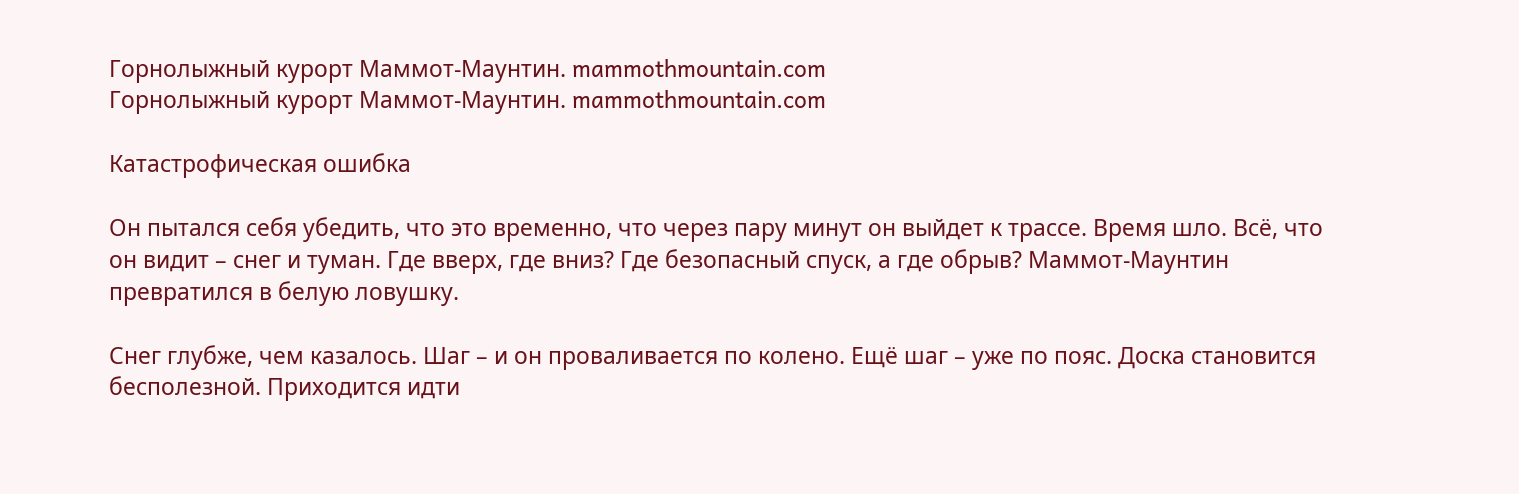Горнолыжный курорт Маммот-Маунтин. mammothmountain.com
Горнолыжный курорт Маммот-Маунтин. mammothmountain.com

Катастрофическая ошибка

Он пытался себя убедить, что это временно, что через пару минут он выйдет к трассе. Время шло. Всё, что он видит – снег и туман. Где вверх, где вниз? Где безопасный спуск, а где обрыв? Маммот-Маунтин превратился в белую ловушку.

Снег глубже, чем казалось. Шаг – и он проваливается по колено. Ещё шаг – уже по пояс. Доска становится бесполезной. Приходится идти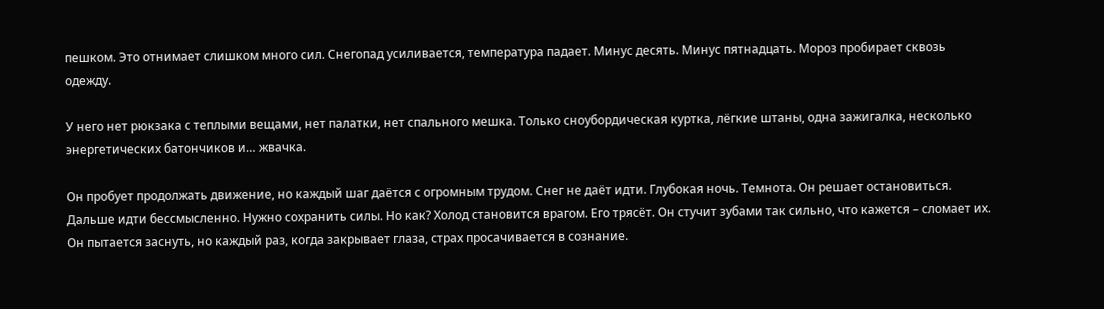пешком. Это отнимает слишком много сил. Снегопад усиливается, температура падает. Минус десять. Минус пятнадцать. Мороз пробирает сквозь одежду.

У него нет рюкзака с теплыми вещами, нет палатки, нет спального мешка. Только сноубордическая куртка, лёгкие штаны, одна зажигалка, несколько энергетических батончиков и… жвачка.

Он пробует продолжать движение, но каждый шаг даётся с огромным трудом. Снег не даёт идти. Глубокая ночь. Темнота. Он решает остановиться. Дальше идти бессмысленно. Нужно сохранить силы. Но как? Холод становится врагом. Его трясёт. Он стучит зубами так сильно, что кажется – сломает их. Он пытается заснуть, но каждый раз, когда закрывает глаза, страх просачивается в сознание.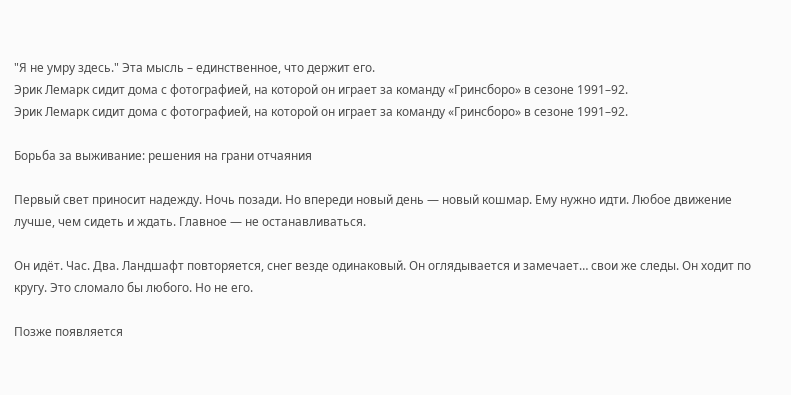"Я не умру здесь." Эта мысль – единственное, что держит его.
Эрик Лемарк сидит дома с фотографией, на которой он играет за команду «Гринсборо» в сезоне 1991–92.
Эрик Лемарк сидит дома с фотографией, на которой он играет за команду «Гринсборо» в сезоне 1991–92.

Борьба за выживание: решения на грани отчаяния

Первый свет приносит надежду. Ночь позади. Но впереди новый день — новый кошмар. Ему нужно идти. Любое движение лучше, чем сидеть и ждать. Главное — не останавливаться.

Он идёт. Час. Два. Ландшафт повторяется, снег везде одинаковый. Он оглядывается и замечает… свои же следы. Он ходит по кругу. Это сломало бы любого. Но не его.

Позже появляется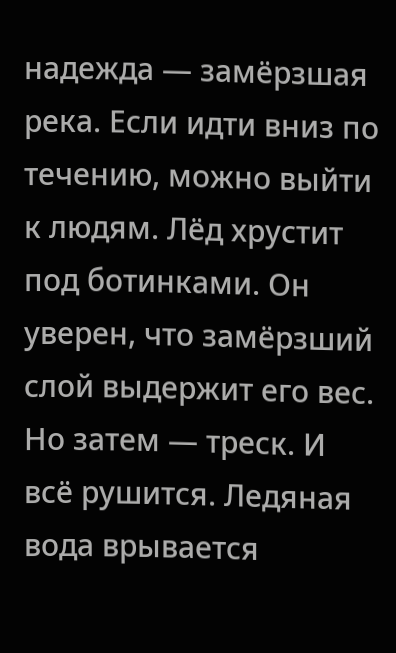надежда — замёрзшая река. Если идти вниз по течению, можно выйти к людям. Лёд хрустит под ботинками. Он уверен, что замёрзший слой выдержит его вес. Но затем — треск. И всё рушится. Ледяная вода врывается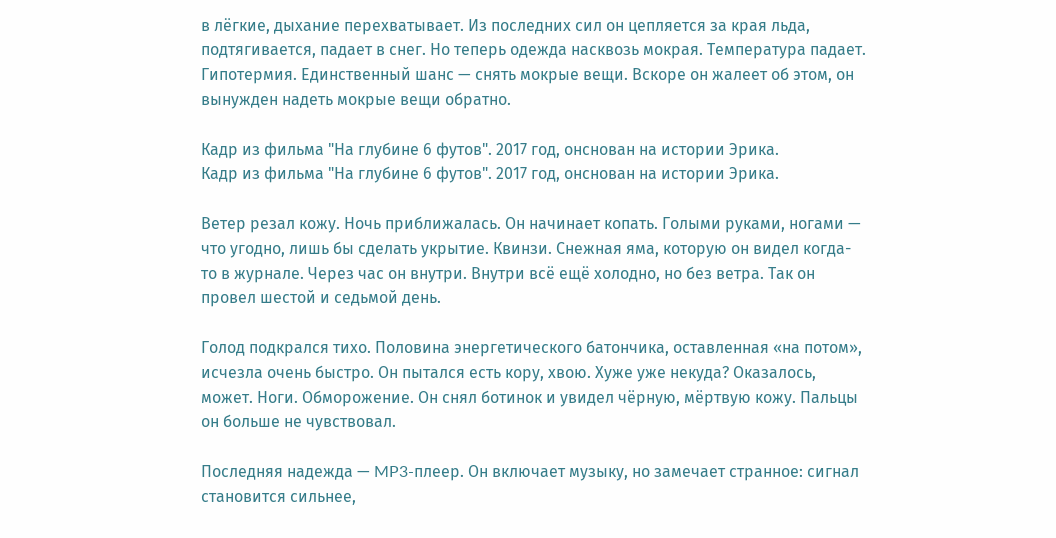в лёгкие, дыхание перехватывает. Из последних сил он цепляется за края льда, подтягивается, падает в снег. Но теперь одежда насквозь мокрая. Температура падает. Гипотермия. Единственный шанс — снять мокрые вещи. Вскоре он жалеет об этом, он вынужден надеть мокрые вещи обратно.

Кадр из фильма "На глубине 6 футов". 2017 год, онснован на истории Эрика.
Кадр из фильма "На глубине 6 футов". 2017 год, онснован на истории Эрика.

Ветер резал кожу. Ночь приближалась. Он начинает копать. Голыми руками, ногами — что угодно, лишь бы сделать укрытие. Квинзи. Снежная яма, которую он видел когда-то в журнале. Через час он внутри. Внутри всё ещё холодно, но без ветра. Так он провел шестой и седьмой день.

Голод подкрался тихо. Половина энергетического батончика, оставленная «на потом», исчезла очень быстро. Он пытался есть кору, хвою. Хуже уже некуда? Оказалось, может. Ноги. Обморожение. Он снял ботинок и увидел чёрную, мёртвую кожу. Пальцы он больше не чувствовал.

Последняя надежда — MP3-плеер. Он включает музыку, но замечает странное: сигнал становится сильнее,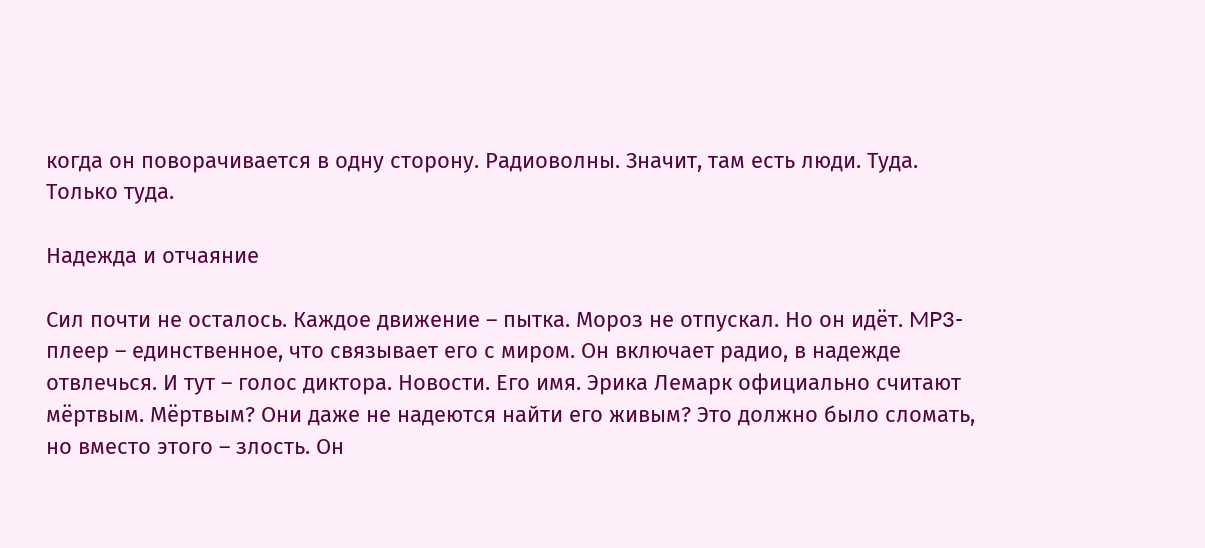когда он поворачивается в одну сторону. Радиоволны. Значит, там есть люди. Туда. Только туда.

Надежда и отчаяние

Сил почти не осталось. Каждое движение – пытка. Мороз не отпускал. Но он идёт. MP3-плеер – единственное, что связывает его с миром. Он включает радио, в надежде отвлечься. И тут – голос диктора. Новости. Его имя. Эрика Лемарк официально считают мёртвым. Мёртвым? Они даже не надеются найти его живым? Это должно было сломать, но вместо этого – злость. Он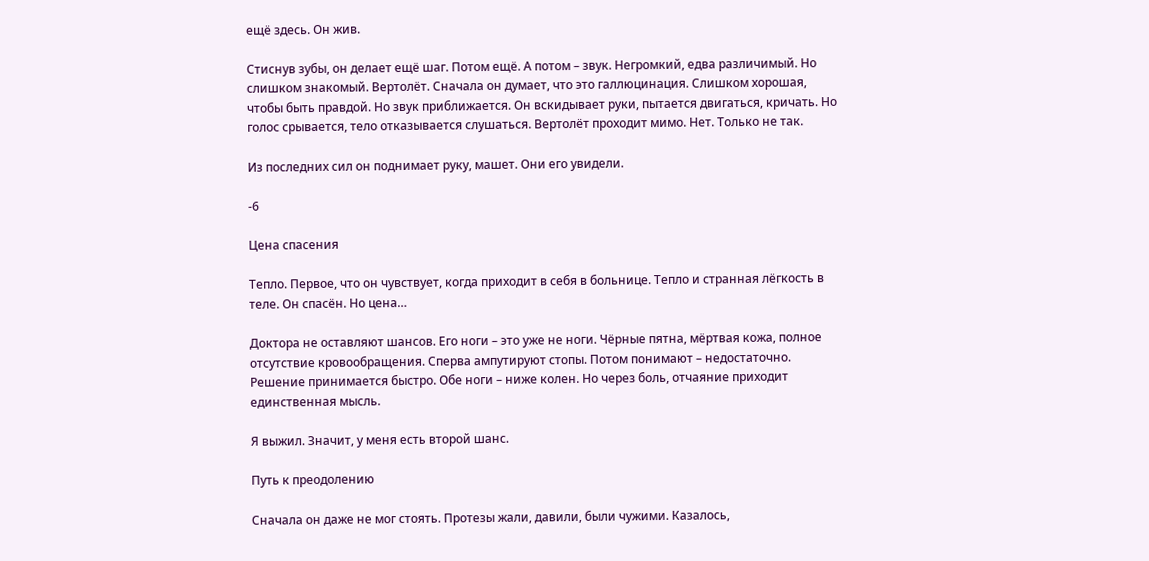ещё здесь. Он жив.

Стиснув зубы, он делает ещё шаг. Потом ещё. А потом – звук. Негромкий, едва различимый. Но слишком знакомый. Вертолёт. Сначала он думает, что это галлюцинация. Слишком хорошая, чтобы быть правдой. Но звук приближается. Он вскидывает руки, пытается двигаться, кричать. Но голос срывается, тело отказывается слушаться. Вертолёт проходит мимо. Нет. Только не так.

Из последних сил он поднимает руку, машет. Они его увидели.

-6

Цена спасения

Тепло. Первое, что он чувствует, когда приходит в себя в больнице. Тепло и странная лёгкость в теле. Он спасён. Но цена…

Доктора не оставляют шансов. Его ноги – это уже не ноги. Чёрные пятна, мёртвая кожа, полное отсутствие кровообращения. Сперва ампутируют стопы. Потом понимают – недостаточно. Решение принимается быстро. Обе ноги – ниже колен. Но через боль, отчаяние приходит единственная мысль.

Я выжил. Значит, у меня есть второй шанс.

Путь к преодолению

Сначала он даже не мог стоять. Протезы жали, давили, были чужими. Казалось,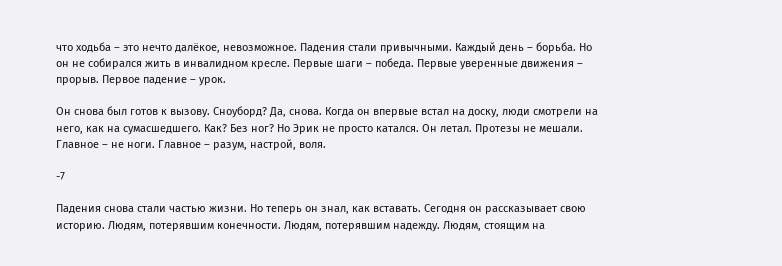что ходьба – это нечто далёкое, невозможное. Падения стали привычными. Каждый день – борьба. Но он не собирался жить в инвалидном кресле. Первые шаги – победа. Первые уверенные движения – прорыв. Первое падение – урок.

Он снова был готов к вызову. Сноуборд? Да, снова. Когда он впервые встал на доску, люди смотрели на него, как на сумасшедшего. Как? Без ног? Но Эрик не просто катался. Он летал. Протезы не мешали. Главное – не ноги. Главное – разум, настрой, воля.

-7

Падения снова стали частью жизни. Но теперь он знал, как вставать. Сегодня он рассказывает свою историю. Людям, потерявшим конечности. Людям, потерявшим надежду. Людям, стоящим на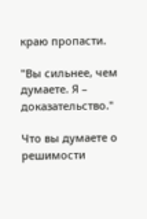краю пропасти.

"Вы сильнее, чем думаете. Я – доказательство."

Что вы думаете о решимости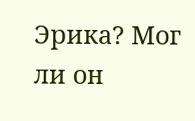Эрика? Мог ли он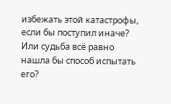избежать этой катастрофы, если бы поступил иначе? Или судьба всё равно нашла бы способ испытать его?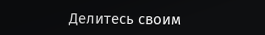Делитесь своим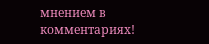мнением в комментариях!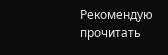Рекомендую прочитать